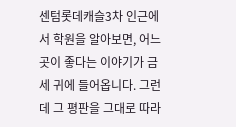센텀롯데캐슬3차 인근에서 학원을 알아보면, 어느 곳이 좋다는 이야기가 금세 귀에 들어옵니다. 그런데 그 평판을 그대로 따라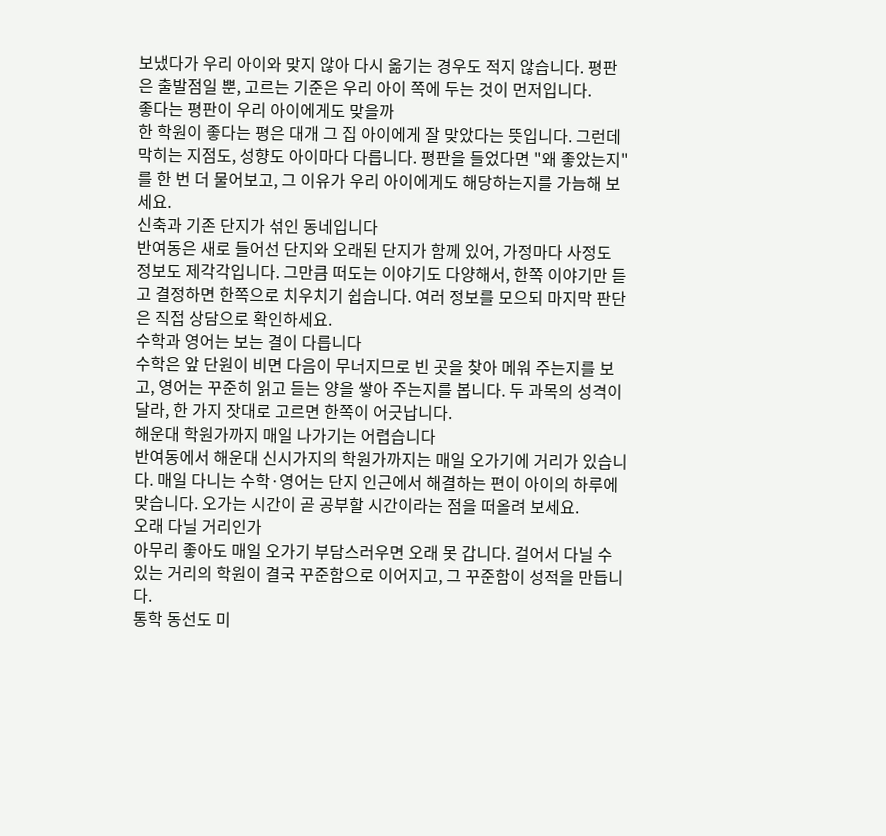보냈다가 우리 아이와 맞지 않아 다시 옮기는 경우도 적지 않습니다. 평판은 출발점일 뿐, 고르는 기준은 우리 아이 쪽에 두는 것이 먼저입니다.
좋다는 평판이 우리 아이에게도 맞을까
한 학원이 좋다는 평은 대개 그 집 아이에게 잘 맞았다는 뜻입니다. 그런데 막히는 지점도, 성향도 아이마다 다릅니다. 평판을 들었다면 "왜 좋았는지"를 한 번 더 물어보고, 그 이유가 우리 아이에게도 해당하는지를 가늠해 보세요.
신축과 기존 단지가 섞인 동네입니다
반여동은 새로 들어선 단지와 오래된 단지가 함께 있어, 가정마다 사정도 정보도 제각각입니다. 그만큼 떠도는 이야기도 다양해서, 한쪽 이야기만 듣고 결정하면 한쪽으로 치우치기 쉽습니다. 여러 정보를 모으되 마지막 판단은 직접 상담으로 확인하세요.
수학과 영어는 보는 결이 다릅니다
수학은 앞 단원이 비면 다음이 무너지므로 빈 곳을 찾아 메워 주는지를 보고, 영어는 꾸준히 읽고 듣는 양을 쌓아 주는지를 봅니다. 두 과목의 성격이 달라, 한 가지 잣대로 고르면 한쪽이 어긋납니다.
해운대 학원가까지 매일 나가기는 어렵습니다
반여동에서 해운대 신시가지의 학원가까지는 매일 오가기에 거리가 있습니다. 매일 다니는 수학·영어는 단지 인근에서 해결하는 편이 아이의 하루에 맞습니다. 오가는 시간이 곧 공부할 시간이라는 점을 떠올려 보세요.
오래 다닐 거리인가
아무리 좋아도 매일 오가기 부담스러우면 오래 못 갑니다. 걸어서 다닐 수 있는 거리의 학원이 결국 꾸준함으로 이어지고, 그 꾸준함이 성적을 만듭니다.
통학 동선도 미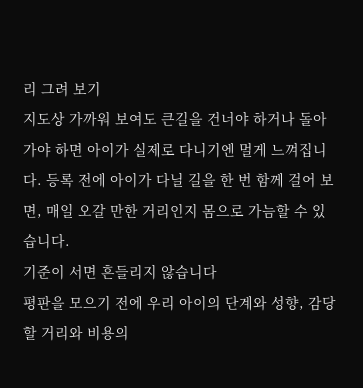리 그려 보기
지도상 가까워 보여도 큰길을 건너야 하거나 돌아가야 하면 아이가 실제로 다니기엔 멀게 느껴집니다. 등록 전에 아이가 다닐 길을 한 번 함께 걸어 보면, 매일 오갈 만한 거리인지 몸으로 가늠할 수 있습니다.
기준이 서면 흔들리지 않습니다
평판을 모으기 전에 우리 아이의 단계와 성향, 감당할 거리와 비용의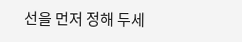선을 먼저 정해 두세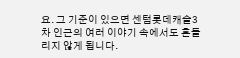요. 그 기준이 있으면 센텀롯데캐슬3차 인근의 여러 이야기 속에서도 흔들리지 않게 됩니다.